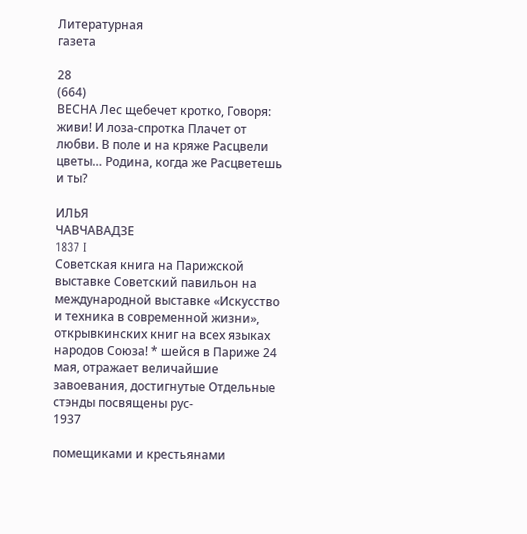Литературная
газета

28
(664)
ВEСHА Лес щебечет кротко, Говоря: живи! И лоза-спротка Плачет от любви. В поле и на кряже Расцвели цветы… Родина, когда же Расцветешь и ты?

ИЛЬЯ
ЧАВЧАВАДЗЕ
1837 I
Советская книга на Парижской выставке Советский павильон на международной выставке «Искусство и техника в современной жизни», открывкинских книг на всех языках народов Союза! * шейся в Париже 24 мая, отражает величайшие завоевания, достигнутые Отдельные стэнды посвящены рус-
1937

помещиками и крестьянами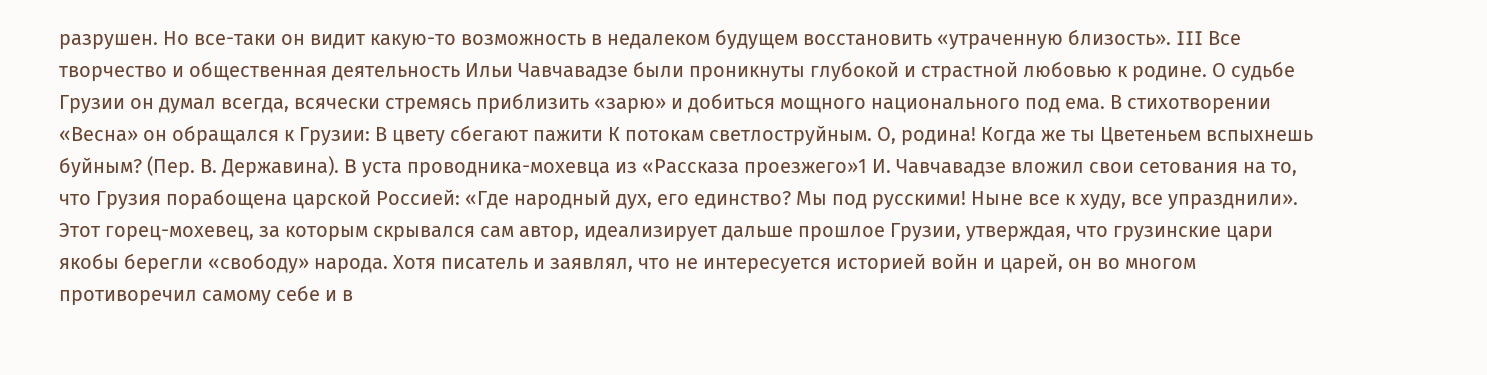разрушен. Но все-таки он видит какую-то возможность в недалеком будущем восстановить «утраченную близость». III Все творчество и общественная деятельность Ильи Чавчавадзе были проникнуты глубокой и страстной любовью к родине. О судьбе Грузии он думал всегда, всячески стремясь приблизить «зарю» и добиться мощного национального под ема. В стихотворении «Весна» он обращался к Грузии: В цвету сбегают пажити К потокам светлоструйным. О, родина! Когда же ты Цветеньем вспыхнешь буйным? (Пер. В. Державина). B уста проводника-мохевца из «Рассказа проезжего»1 И. Чавчавадзе вложил свои сетования на то, что Грузия порабощена царской Россией: «Где народный дух, его единство? Мы под русскими! Ныне все к худу, все упразднили». Этот горец-мохевец, за которым скрывался сам автор, идеализирует дальше прошлое Грузии, утверждая, что грузинские цари якобы берегли «свободу» народа. Хотя писатель и заявлял, что не интересуется историей войн и царей, он во многом противоречил самому себе и в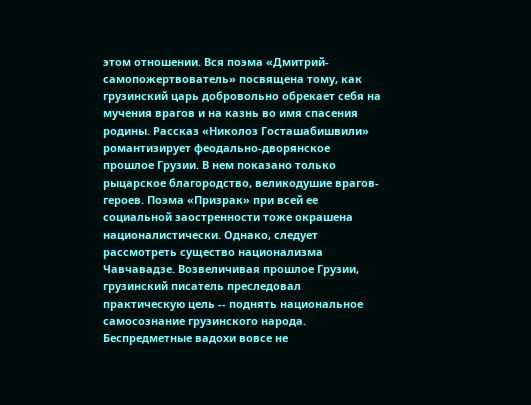этом отношении. Вся поэма «Дмитрий-самопожертвователь» посвящена тому, как грузинский царь добровольно обрекает себя на мучения врагов и на казнь во имя спасения родины. Рассказ «Николоз Госташабишвили» романтизирует феодально-дворянское прошлое Грузии. В нем показано только рыцарское благородство, великодушие врагов-героев. Поэма «Призрак» при всей ее социальной заостренности тоже окрашена националистически. Однако, следует рассмотреть существо национализма Чавчавадзе. Возвеличивая прошлое Грузии, грузинский писатель преследовал практическую цель -- поднять национальное самосознание грузинского народа. Беспредметные вадохи вовсе не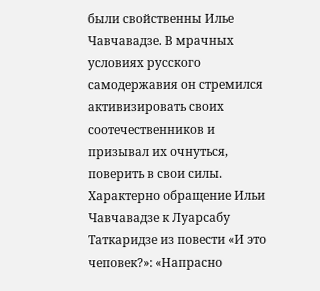были свойственны Илье Чавчавадзе. В мрачных условиях русского самодержавия он стремился активизировать своих соотечественников и призывал их очнуться, поверить в свои силы. Характерно обращение Ильи Чавчавадзе к Луарсабу Таткаридзе из повести «И это чеповек?»: «Напрасно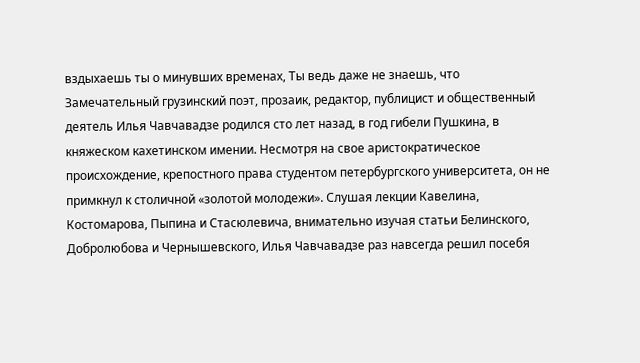вздыхаешь ты о минувших временах, Ты ведь даже не знаешь, что
Замечательный грузинский поэт, прозаик, редактор, публицист и общественный деятель Илья Чавчавадзе родился сто лет назад, в год гибели Пушкина, в княжеском кахетинском имении. Несмотря на свое аристократическое происхождение, крепостного права студентом петербургского университета, он не примкнул к столичной «золотой молодежи». Слушая лекции Кавелина, Костомарова, Пыпина и Стасюлевича, внимательно изучая статьи Белинского, Добролюбова и Чернышевского, Илья Чавчавадзе раз навсегда решил посебя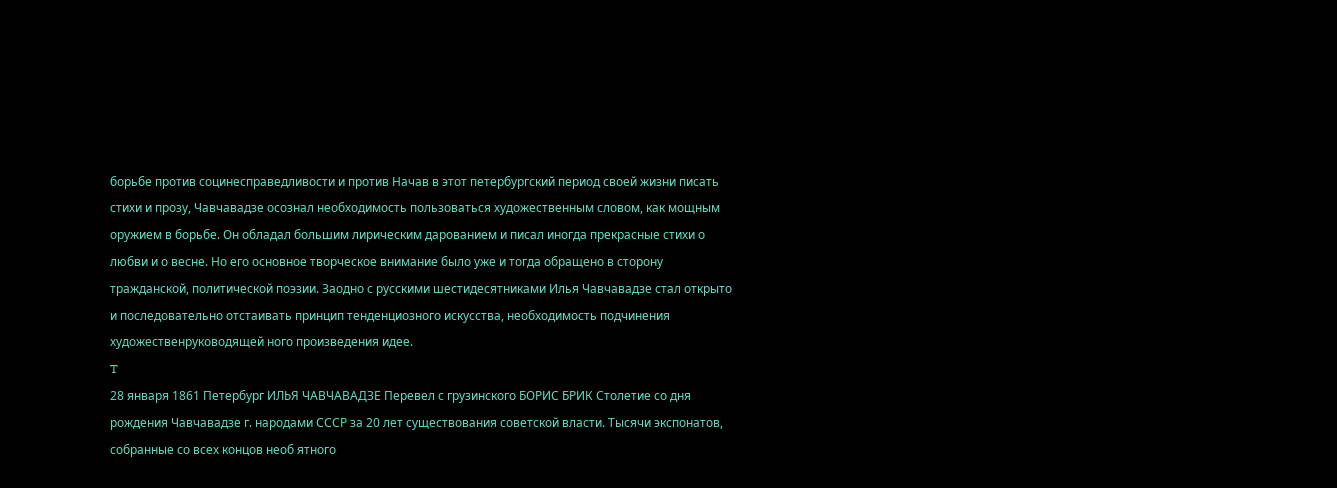борьбе против социнесправедливости и против Начав в этот петербургский период своей жизни писать стихи и прозу, Чавчавадзе осознал необходимость пользоваться художественным словом, как мощным оружием в борьбе. Он обладал большим лирическим дарованием и писал иногда прекрасные стихи о любви и о весне. Но его основное творческое внимание было уже и тогда обращено в сторону тражданской, политической поэзии. Заодно с русскими шестидесятниками Илья Чавчавадзе стал открыто и последовательно отстаивать принцип тенденциозного искусства, необходимость подчинения художественруководящей ного произведения идее.
T
28 января 1861 Петербург ИЛЬЯ ЧАВЧАВАДЗЕ Перевел с грузинского БОРИС БРИК Столетие со дня рождения Чавчавадзе г. народами СССР за 20 лет существования советской власти. Тысячи экспонатов, собранные со всех концов необ ятного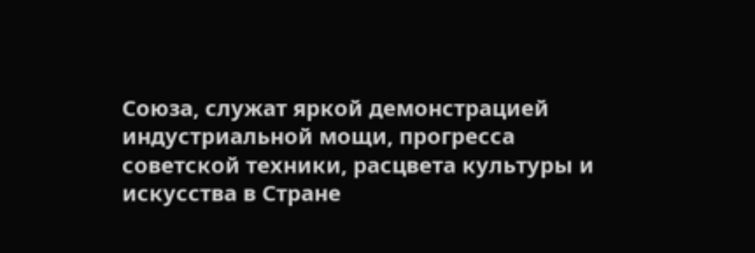Союза, служат яркой демонстрацией индустриальной мощи, прогресса советской техники, расцвета культуры и искусства в Стране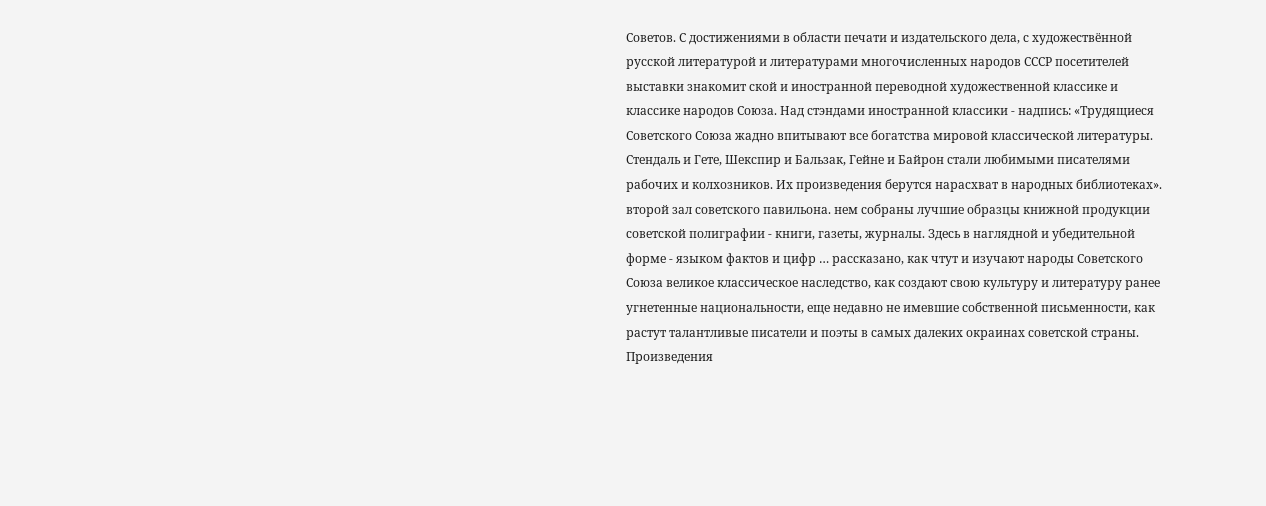Советов. С достижениями в области печати и издательского дела, с художествённой русской литературой и литературами многочисленных народов СССР посетителей выставки знакомит ской и иностранной переводной художественной классике и классике народов Союза. Над стэндами иностранной классики - надпись: «Трудящиеся Советского Союза жадно впитывают все богатства мировой классической литературы. Стендаль и Гете, Шекспир и Бальзак, Гейне и Байрон стали любимыми писателями рабочих и колхозников. Их произведения берутся нарасхват в народных библиотеках». второй зал советского павильона. нем собраны лучшие образцы книжной продукции советской полиграфии - книги, газеты, журналы. Здесь в наглядной и убедительной форме - языком фактов и цифр … рассказано, как чтут и изучают народы Советского Союза великое классическое наследство, как создают свою культуру и литературу ранее угнетенные национальности, еще недавно не имевшие собственной письменности, как растут талантливые писатели и поэты в самых далеких окраинах советской страны. Произведения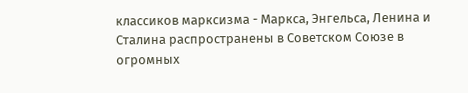классиков марксизма - Маркса, Энгельса, Ленина и Сталина распространены в Советском Союзе в огромных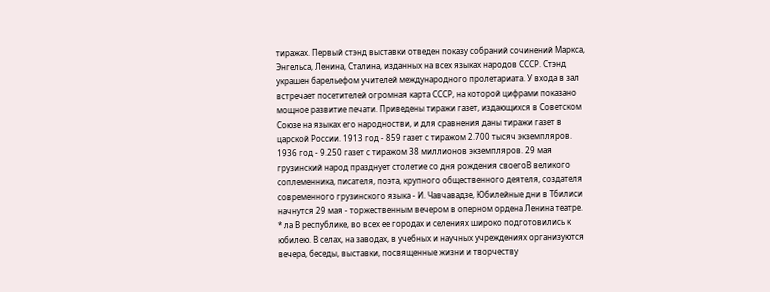тиражах. Первый стэнд выставки отведен показу собраний сочинений Маркса, Энгельса, Ленина, Сталина, изданных на всех языках народов СССР. Стэнд украшен барельефом учителей международного пролетариата. У входа в зал встречает посетителей огромная карта СССР, на которой цифрами показано мощное развитие печати. Приведены тиражи газет, издающихся в Советском Союзе на языках его народностви, и для сравнения даны тиражи газет в царской России. 1913 год - 859 газет с тиражом 2.700 тысяч экземпляров. 1936 год - 9.250 газет с тиражом 38 миллионов экземпляров. 29 мая грузинский народ празднует столетие со дня рождения своегоВ великого соплеменника, писателя, поэта, крупного общественного деятеля, создателя современного грузинского языка - И. Чавчавадзе, Юбилейные дни в Тбилиси начнутся 29 мая - торжественным вечером в оперном ордена Ленина театре. * ла В республике, во всех ее городах и селениях широко подготовились к юбилею. В селах, на заводах, в учебных и научных учреждениях организуются вечера, беседы, выставки, посвященные жизни и творчеству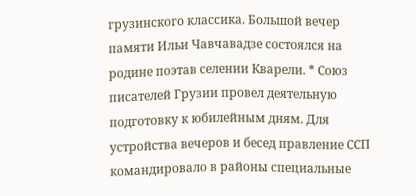грузинского классика. Большой вечер памяти Ильи Чавчавадзе состоялся на родине поэтав селении Кварели. * Союз писателей Грузии провел деятельную подготовку к юбилейным дням. Для устройства вечеров и бесед правление ССП командировало в районы специальные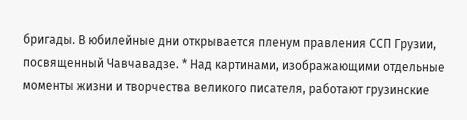бригады. В юбилейные дни открывается пленум правления ССП Грузии, посвященный Чавчавадзе. * Над картинами, изображающими отдельные моменты жизни и творчества великого писателя, работают грузинские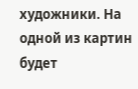художники. На одной из картин будет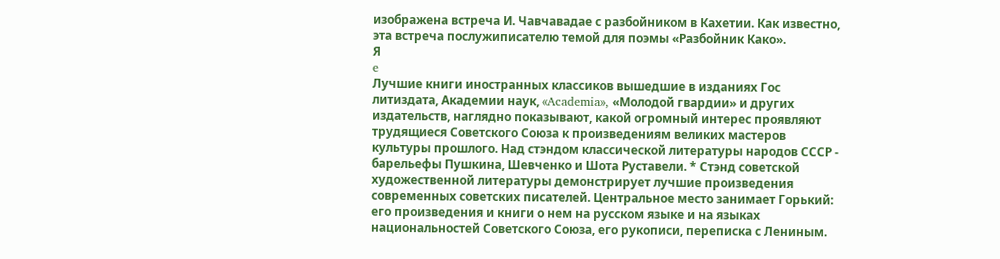изображена встреча И. Чавчавадае с разбойником в Кахетии. Как известно, эта встреча послужиписателю темой для поэмы «Разбойник Како».
Я
e
Лучшие книги иностранных классиков вышедшие в изданиях Гос литиздата, Академии наук, «Academia», «Молодой гвардии» и других издательств, наглядно показывают, какой огромный интерес проявляют трудящиеся Советского Союза к произведениям великих мастеров культуры прошлого. Над стэндом классической литературы народов СССР - барельефы Пушкина, Шевченко и Шота Руставели. * Стэнд советской художественной литературы демонстрирует лучшие произведения современных советских писателей. Центральное место занимает Горький: его произведения и книги о нем на русском языке и на языках национальностей Советского Союза, его рукописи, переписка с Лениным.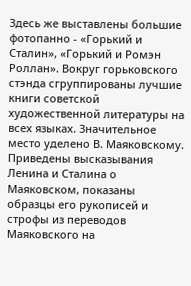Здесь же выставлены большие фотопанно - «Горький и Сталин», «Горький и Ромэн Роллан». Вокруг горьковского стэнда сгруппированы лучшие книги советской художественной литературы на всех языках. Значительное место уделено В. Маяковскому. Приведены высказывания Ленина и Сталина о Маяковском, показаны образцы его рукописей и строфы из переводов Маяковского на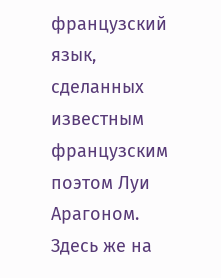французский язык, сделанных известным французским поэтом Луи Арагоном. Здесь же на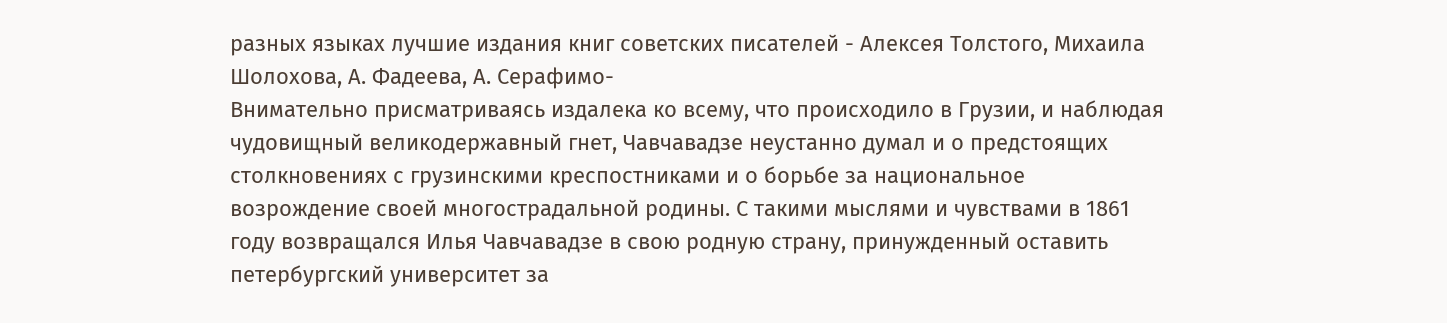разных языках лучшие издания книг советских писателей - Алексея Толстого, Михаила Шолохова, А. Фадеева, А. Серафимо-
Внимательно присматриваясь издалека ко всему, что происходило в Грузии, и наблюдая чудовищный великодержавный гнет, Чавчавадзе неустанно думал и о предстоящих столкновениях с грузинскими креспостниками и о борьбе за национальное возрождение своей многострадальной родины. С такими мыслями и чувствами в 1861 году возвращался Илья Чавчавадзе в свою родную страну, принужденный оставить петербургский университет за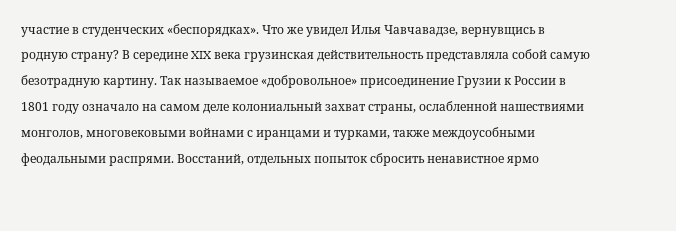участие в студенческих «беспорядках». Что же увидел Илья Чавчавадзе, вернувщись в родную страну? В середине XIX века грузинская действительность представляла собой самую безотрадную картину. Так называемое «добровольное» присоединение Грузии к России в 1801 году означало на самом деле колониальный захват страны, ослабленной нашествиями монголов, многовековыми войнами с иранцами и турками, также междоусобными феодальными распрями. Восстаний, отдельных попыток сбросить ненавистное ярмо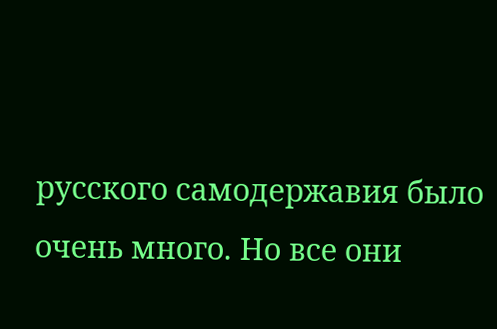русского самодержавия было очень много. Но все они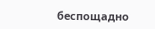беспощадно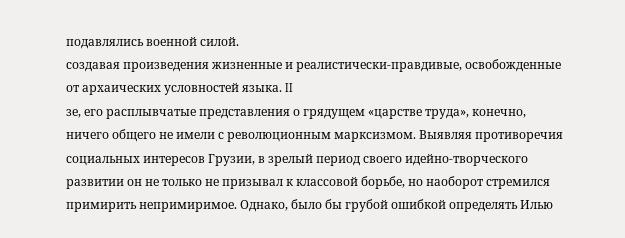подавлялись военной силой.
создавая произведения жизненные и реалистически-правдивые, освобожденные от архаических условностей языка. II
зе, его расплывчатые представления о грядущем «царстве труда», конечно, ничего общего не имели с революционным марксизмом. Выявляя противоречия социальных интересов Грузии, в зрелый период своего идейно-творческого развитии он не только не призывал к классовой борьбе, но наоборот стремился примирить непримиримое. Однако, было бы грубой ошибкой определять Илью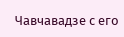Чавчавадзе с его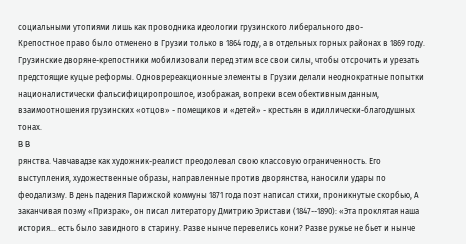социальными утопиями лишь как проводника идеологии грузинского либерального дво-
Крепостное право было отменено в Грузии только в 1864 году, а в отдельных горных районах в 1869 году. Грузинские дворяне-крепостники мобилизовали перед этим все свои силы, чтобы отсрочить и урезать предстоящие куцые реформы. Одновререакционные элементы в Грузии делали неоднократные попытки националистически фальсифициропрошлое, изображая, вопреки всем обективным данным, взаимоотношения грузинских «отцов» - помещиков и «детей» - крестьян в идиллически-благодушных тонах.
B B
рянства. Чавчавадзе как художник-реалист преодолевал свою классовую ограниченность. Его выступления, художественные образы, направленные против дворянства, наносили удары по феодализму. В день падения Парижской коммуны 1871 года поэт написал стихи, проникнутые скорбью, А заканчивая поэму «Призрак», он писал литератору Дмитрию Эристави (1847--1890): «Эта проклятая наша история… есть было завидного в старину. Разве нынче перевелись кони? Разве ружье не бьет и нынче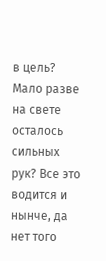в цель? Мало разве на свете осталось сильных рук? Все это водится и нынче, да нет того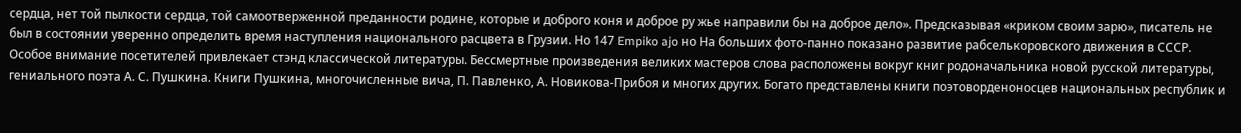сердца, нет той пылкости сердца, той самоотверженной преданности родине, которые и доброго коня и доброе ру жье направили бы на доброе дело». Предсказывая «криком своим зарю», писатель не был в состоянии уверенно определить время наступления национального расцвета в Грузии. Но 147 Empiko ajo но На больших фото-панно показано развитие рабселькоровского движения в СССР. Особое внимание посетителей привлекает стэнд классической литературы. Бессмертные произведения великих мастеров слова расположены вокруг книг родоначальника новой русской литературы, гениального поэта А. С. Пушкина. Книги Пушкина, многочисленные вича, П. Павленко, А. Новикова-Прибоя и многих других. Богато представлены книги поэтоворденоносцев национальных республик и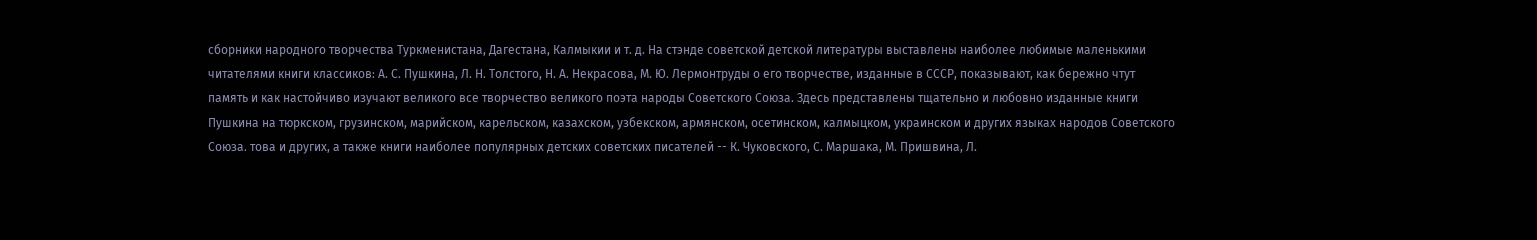сборники народного творчества Туркменистана, Дагестана, Калмыкии и т. д. На стэнде советской детской литературы выставлены наиболее любимые маленькими читателями книги классиков: А. С. Пушкина, Л. Н. Толстого, Н. А. Некрасова, М. Ю. Лермонтруды о его творчестве, изданные в СССР, показывают, как бережно чтут память и как настойчиво изучают великого все творчество великого поэта народы Советского Союза. Здесь представлены тщательно и любовно изданные книги Пушкина на тюркском, грузинском, марийском, карельском, казахском, узбекском, армянском, осетинском, калмыцком, украинском и других языках народов Советского Союза. това и других, а также книги наиболее популярных детских советских писателей -- К. Чуковского, С. Маршака, М. Пришвина, Л.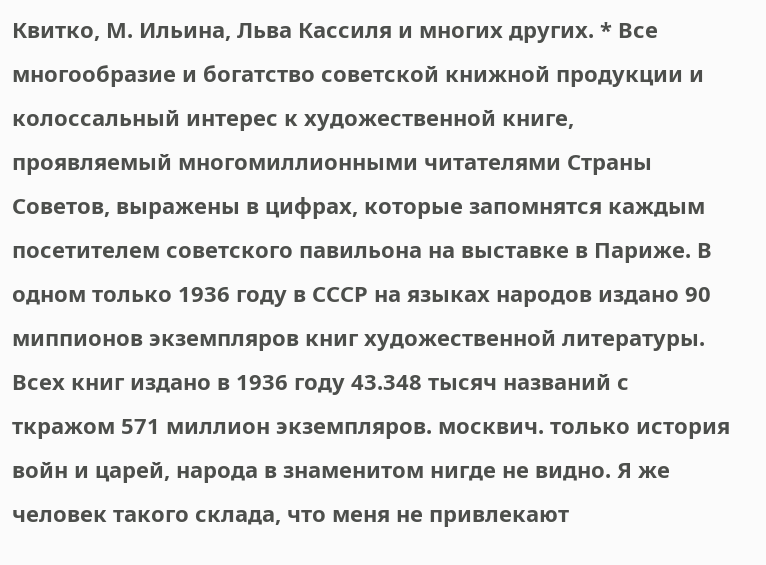Квитко, М. Ильина, Льва Кассиля и многих других. * Все многообразие и богатство советской книжной продукции и колоссальный интерес к художественной книге, проявляемый многомиллионными читателями Страны Советов, выражены в цифрах, которые запомнятся каждым посетителем советского павильона на выставке в Париже. В одном только 1936 году в СССР на языках народов издано 90 миппионов экземпляров книг художественной литературы. Всех книг издано в 1936 году 43.348 тысяч названий с ткражом 571 миллион экземпляров. москвич. только история войн и царей, народа в знаменитом нигде не видно. Я же человек такого склада, что меня не привлекают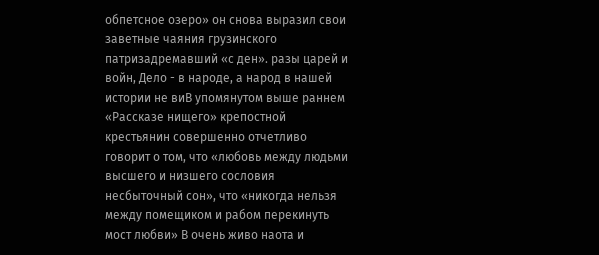обпетсное озеро» он снова выразил свои заветные чаяния грузинского патризадремавший «с ден». разы царей и войн, Дело - в народе, а народ в нашей истории не виВ упомянутом выше раннем «Рассказе нищего» крепостной крестьянин совершенно отчетливо говорит о том, что «любовь между людьми высшего и низшего сословия несбыточный сон», что «никогда нельзя между помещиком и рабом перекинуть мост любви» В очень живо наота и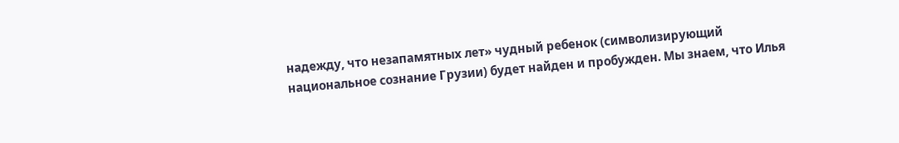надежду, что незапамятных лет» чудный ребенок (символизирующий национальное сознание Грузии) будет найден и пробужден. Мы знаем, что Илья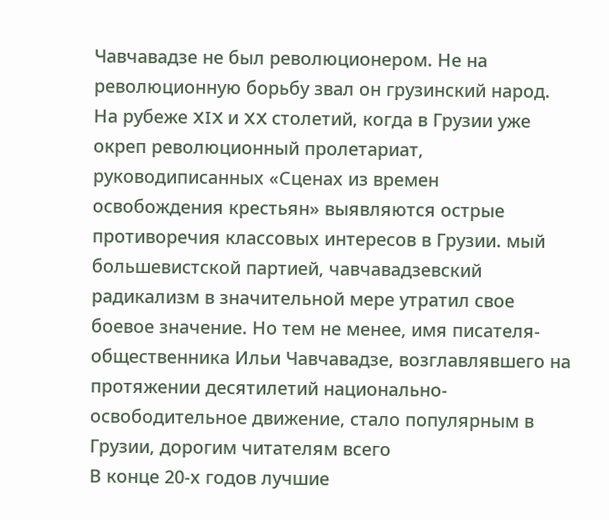Чавчавадзе не был революционером. Не на революционную борьбу звал он грузинский народ. На рубеже XIX и XX столетий, когда в Грузии уже окреп революционный пролетариат, руководиписанных «Сценах из времен освобождения крестьян» выявляются острые противоречия классовых интересов в Грузии. мый большевистской партией, чавчавадзевский радикализм в значительной мере утратил свое боевое значение. Но тем не менее, имя писателя-общественника Ильи Чавчавадзе, возглавлявшего на протяжении десятилетий национально-освободительное движение, стало популярным в Грузии, дорогим читателям всего
В конце 20-х годов лучшие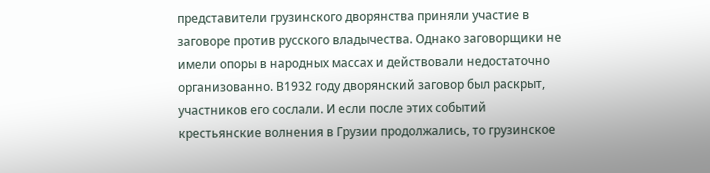представители грузинского дворянства приняли участие в заговоре против русского владычества. Однако заговорщики не имели опоры в народных массах и действовали недостаточно организованно. В1932 году дворянский заговор был раскрыт, участников его сослали. И если после этих событий крестьянские волнения в Грузии продолжались, то грузинское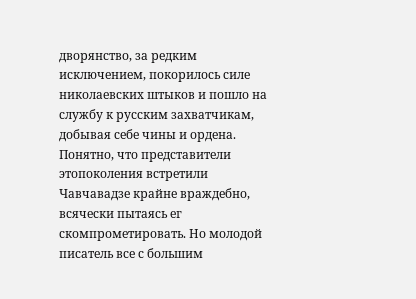дворянство, за редким исключением, покорилось силе николаевских штыков и пошло на службу к русским захватчикам, добывая себе чины и ордена. Понятно, что представители этопоколения встретили Чавчавадзе крайне враждебно, всячески пытаясь ег скомпрометировать. Но молодой писатель все с большим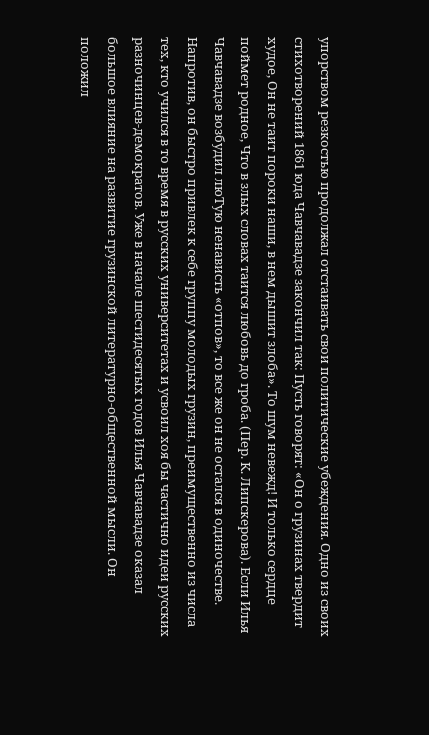упорством резкостью продолжал отстаивать свои политические убеждения. Одно из своих стихотворений 1861 юда Чавчавадзе закончил так: Пусть говорят: «Он о грузинах твердит худое, Он не таит пороки наши, в нем дышит злоба». То шум невежд! И только сердце поймет родное, Что в злых словах таится любовь до гроба. (Пер. К. Липскерова). Если Илья Чавчавадзе возбудил люТую ненависть «отпов», то все же он не остался в одиночестве. Напротив, он быстро привлек к себе группу молодых грузин, преимущественно из числа тех, кто учился в то время в русских университетах и усвоил хоя бы частично идеи русских разночинцев-демократов. Уже в начале шестидесятых годов Илья Чавчавадзе оказал большое влияние на развитие грузинской литературно-общественной мысли. Он положил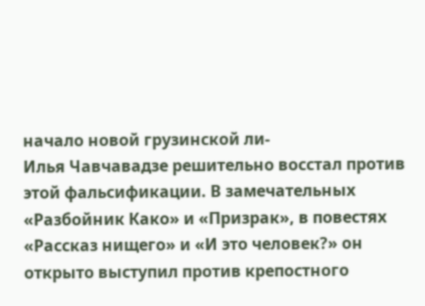начало новой грузинской ли-
Илья Чавчавадзе решительно восстал против этой фальсификации. В замечательных «Разбойник Како» и «Призрак», в повестях «Рассказ нищего» и «И это человек?» он открыто выступил против крепостного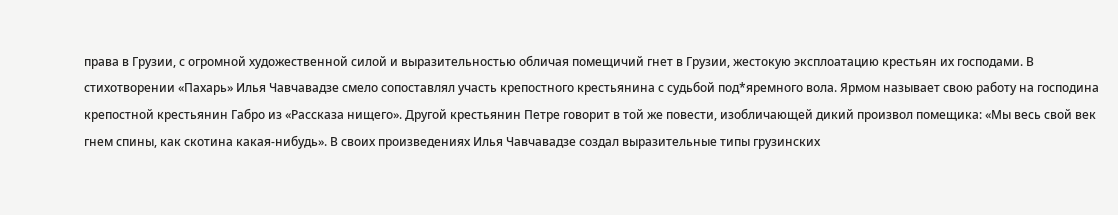права в Грузии, с огромной художественной силой и выразительностью обличая помещичий гнет в Грузии, жестокую эксплоатацию крестьян их господами. В стихотворении «Пахарь» Илья Чавчавадзе смело сопоставлял участь крепостного крестьянина с судьбой под*яремного вола. Ярмом называет свою работу на господина крепостной крестьянин Габро из «Рассказа нищего». Другой крестьянин Петре говорит в той же повести, изобличающей дикий произвол помещика: «Мы весь свой век гнем спины, как скотина какая-нибудь». В своих произведениях Илья Чавчавадзе создал выразительные типы грузинских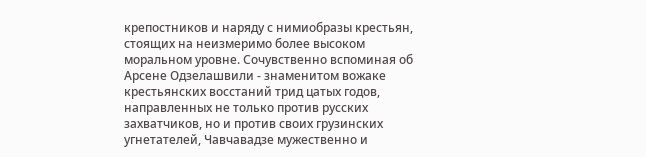крепостников и наряду с нимиобразы крестьян, стоящих на неизмеримо более высоком моральном уровне. Сочувственно вспоминая об Арсене Одзелашвили - знаменитом вожаке крестьянских восстаний трид цатых годов, направленных не только против русских захватчиков, но и против своих грузинских угнетателей, Чавчавадзе мужественно и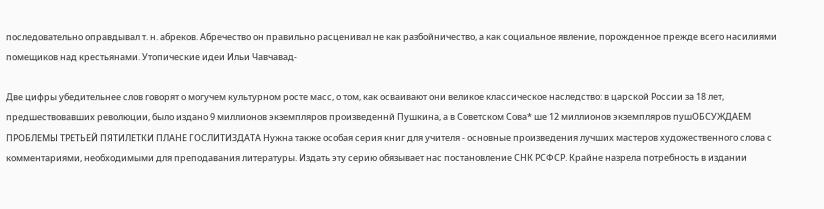последовательно оправдывал т. н. абреков. Абречество он правильно расценивал не как разбойничество, а как социальное явление, порожденное прежде всего насилиями помещиков над крестьянами. Утопические идеи Ильи Чавчавад-

Две цифры убедительнее слов говорят о могучем культурном росте масс, о том, как осваивают они великое классическое наследство: в царской России за 18 лет, предшествовавших революции, было издано 9 миллионов экземпляров произведеннй Пушкина, а в Советском Сова* ше 12 миллионов экземпляров пушОБСУЖДАЕМ ПРОБЛЕМЫ ТРЕТЬЕЙ ПЯТИЛЕТКИ ПЛАНЕ ГОСЛИТИЗДАТА Нужна также особая серия книг для учителя - основные произведения лучших мастеров художественного слова с комментариями, необходимыми для преподавания литературы. Издать эту серию обязывает нас постановление СНК РСФСР. Крайне назрела потребность в издании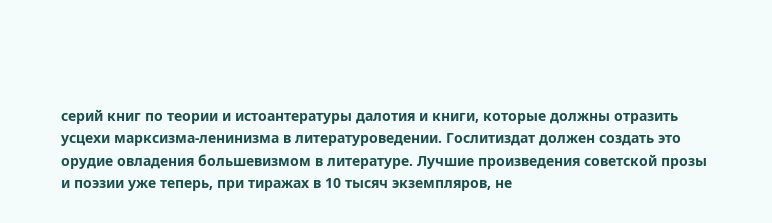серий книг по теории и истоантературы далотия и книги, которые должны отразить усцехи марксизма-ленинизма в литературоведении. Гослитиздат должен создать это орудие овладения большевизмом в литературе. Лучшие произведения советской прозы и поэзии уже теперь, при тиражах в 10 тысяч экземпляров, не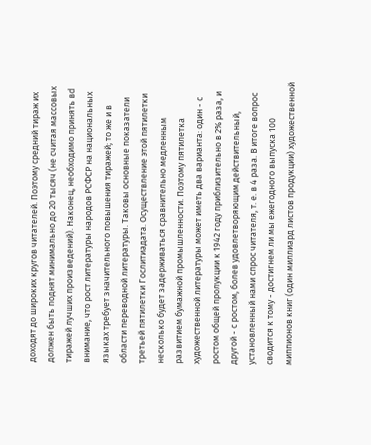доходят до широких кругов читателей. Поэтому средний тираж их должен быть поднят минимально до 20 тысяч (не считая массовых тиражей лучших произведений). Наконец, необходимо принять вd внимание, что рост литературы народов РСФСР на национальных языках требует значительного повышения тиражей; то же и в области переводной литературы. Таковы основные показатели третьей пятилетки Гослитиадата. Осуществление этой пятилетки несколько будет задерживаться сравнительно медленным развитием бумажной промышленности. Поэтому пятилетка художественной литературы может иметь два варианта: один - с ростом общей пролукции к 1942 году приблизительно в 2% раза, и другой - с ростом, болев удовлетворяющим действительный, установленный нами спрос читателя, т. е. в 4 раза. В итоге вопрос сводится к тому - достигнем ли мы ежегодного выпуска 100 миппионов книг (один миллиард листов продукции) художественной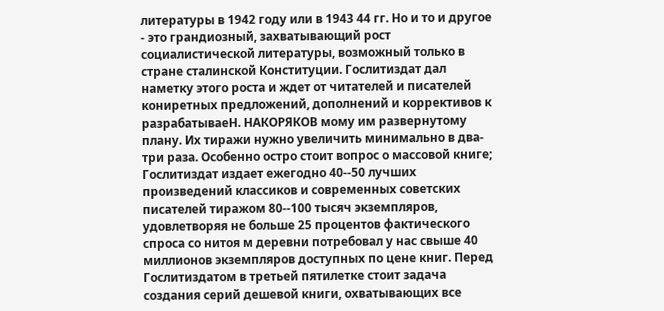литературы в 1942 году или в 1943 44 гг. Но и то и другое - это грандиозный, захватывающий рост социалистической литературы, возможный только в стране сталинской Конституции. Гослитиздат дал наметку этого роста и ждет от читателей и писателей кониретных предложений, дополнений и коррективов к разрабатываеH. НАКОРЯКОВ мому им развернутому плану. Их тиражи нужно увеличить минимально в два-три раза. Особенно остро стоит вопрос о массовой книге; Гослитиздат издает ежегодно 40--50 лучших произведений классиков и современных советских писателей тиражом 80--100 тысяч экземпляров, удовлетворяя не больше 25 процентов фактического спроса со нитоя м деревни потребовал у нас свыше 40 миллионов экземпляров доступных по цене книг. Перед Гослитиздатом в третьей пятилетке стоит задача создания серий дешевой книги, охватывающих все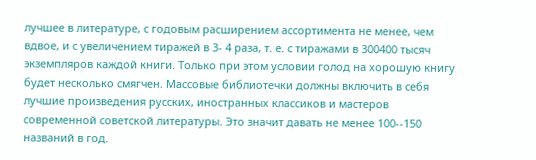лучшее в литературе, с годовым расширением ассортимента не менее, чем вдвое, и с увеличением тиражей в 3- 4 раза, т. е. с тиражами в 300400 тысяч экземпляров каждой книги. Только при этом условии голод на хорошую книгу будет несколько смягчен. Массовые библиотечки должны включить в себя лучшие произведения русских, иностранных классиков и мастеров современной советской литературы. Это значит давать не менее 100--150 названий в год.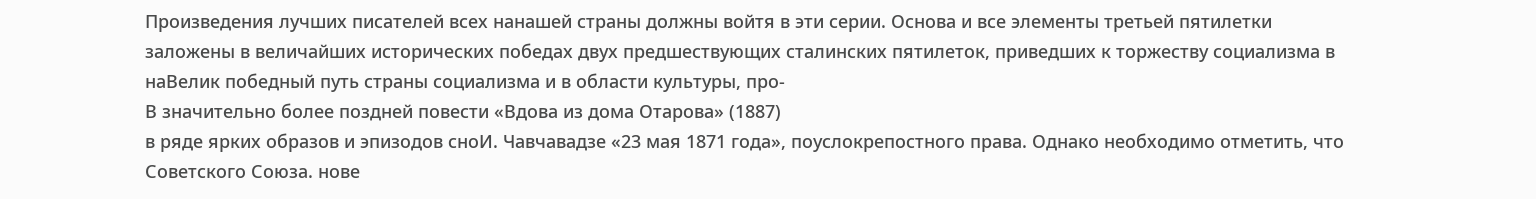Произведения лучших писателей всех нанашей страны должны войтя в эти серии. Основа и все элементы третьей пятилетки заложены в величайших исторических победах двух предшествующих сталинских пятилеток, приведших к торжеству социализма в наВелик победный путь страны социализма и в области культуры, про-
В значительно более поздней повести «Вдова из дома Отарова» (1887)
в ряде ярких образов и эпизодов сноИ. Чавчавадзе «23 мая 1871 года», поуслокрепостного права. Однако необходимо отметить, что Советского Союза. нове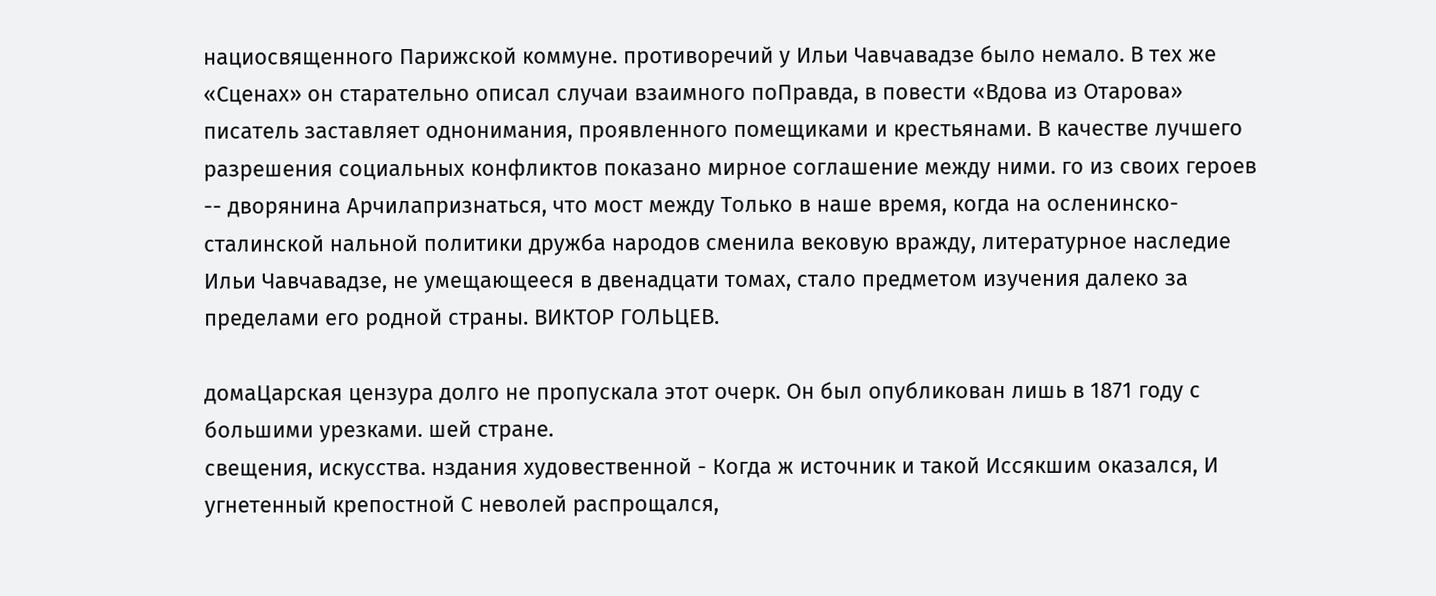нациосвященного Парижской коммуне. противоречий у Ильи Чавчавадзе было немало. В тех же «Сценах» он старательно описал случаи взаимного поПравда, в повести «Вдова из Отарова» писатель заставляет однонимания, проявленного помещиками и крестьянами. В качестве лучшего разрешения социальных конфликтов показано мирное соглашение между ними. го из своих героев -- дворянина Арчилапризнаться, что мост между Только в наше время, когда на осленинско-сталинской нальной политики дружба народов сменила вековую вражду, литературное наследие Ильи Чавчавадзе, не умещающееся в двенадцати томах, стало предметом изучения далеко за пределами его родной страны. ВИКТОР ГОЛЬЦЕВ.

домаЦарская цензура долго не пропускала этот очерк. Он был опубликован лишь в 1871 году с большими урезками. шей стране.
свещения, искусства. нздания худовественной - Когда ж источник и такой Иссякшим оказался, И угнетенный крепостной С неволей распрощался,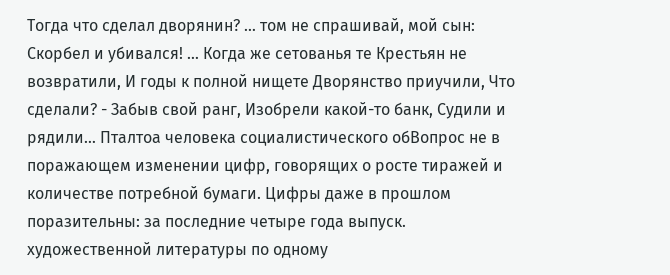Тогда что сделал дворянин? … том не спрашивай, мой сын: Скорбел и убивался! … Когда же сетованья те Крестьян не возвратили, И годы к полной нищете Дворянство приучили, Что сделали? - Забыв свой ранг, Изобрели какой-то банк, Судили и рядили… Пталтоа человека социалистического обВопрос не в поражающем изменении цифр, говорящих о росте тиражей и количестве потребной бумаги. Цифры даже в прошлом поразительны: за последние четыре года выпуск. художественной литературы по одному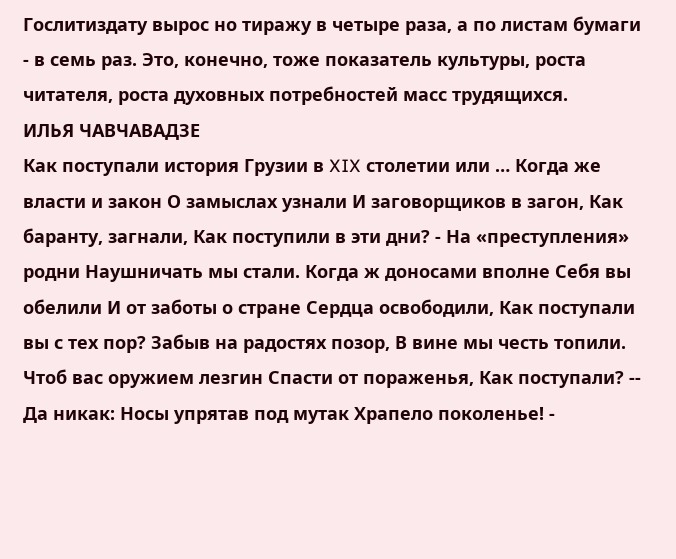Гослитиздату вырос но тиражу в четыре раза, а по листам бумаги - в семь раз. Это, конечно, тоже показатель культуры, роста читателя, роста духовных потребностей масс трудящихся.
ИЛЬЯ ЧАВЧАВАДЗЕ
Как поступали история Грузии в XIX столетии или … Когда же власти и закон О замыслах узнали И заговорщиков в загон, Как баранту, загнали, Как поступили в эти дни? - На «преступления» родни Наушничать мы стали. Когда ж доносами вполне Себя вы обелили И от заботы о стране Сердца освободили, Как поступали вы с тех пор? Забыв на радостях позор, В вине мы честь топили. Чтоб вас оружием лезгин Спасти от пораженья, Как поступали? -- Да никак: Носы упрятав под мутак Храпело поколенье! -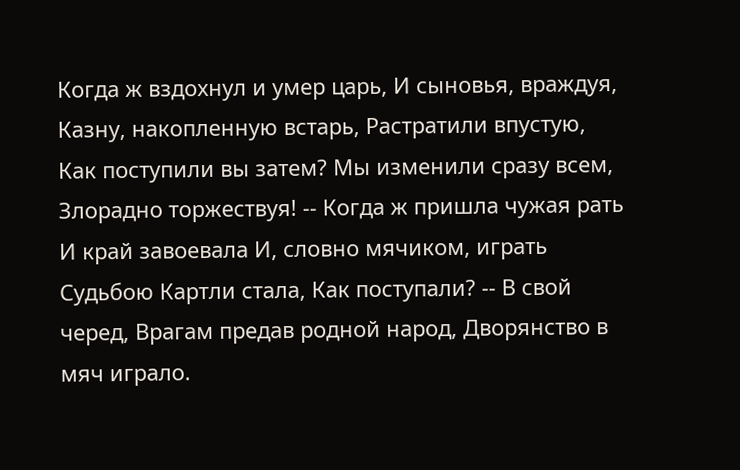Когда ж вздохнул и умер царь, И сыновья, враждуя, Казну, накопленную встарь, Растратили впустую, Как поступили вы затем? Мы изменили сразу всем, Злорадно торжествуя! -- Когда ж пришла чужая рать И край завоевала И, словно мячиком, играть Судьбою Картли стала, Как поступали? -- В свой черед, Врагам предав родной народ, Дворянство в мяч играло.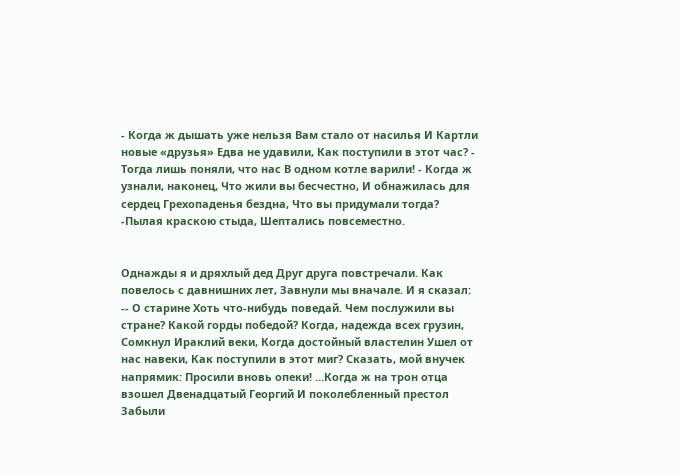- Когда ж дышать уже нельзя Вам стало от насилья И Картли новые «друзья» Едва не удавили, Как поступили в этот час? - Тогда лишь поняли, что нас В одном котле варили! - Когда ж узнали, наконец, Что жили вы бесчестно, И обнажилась для сердец Грехопаденья бездна, Что вы придумали тогда? -Пылая краскою стыда, Шептались повсеместно.


Однажды я и дряхлый дед Друг друга повстречали. Как повелось с давнишних лет, Завнули мы вначале. И я сказал: -- О старине Хоть что-нибудь поведай. Чем послужили вы стране? Какой горды победой? Когда, надежда всех грузин, Сомкнул Ираклий веки, Когда достойный властелин Ушел от нас навеки, Как поступили в этот миг? Сказать, мой внучек напрямик: Просили вновь опеки! …Когда ж на трон отца взошел Двенадцатый Георгий И поколебленный престол Забыли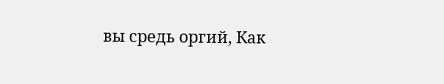вы средь оргий, Как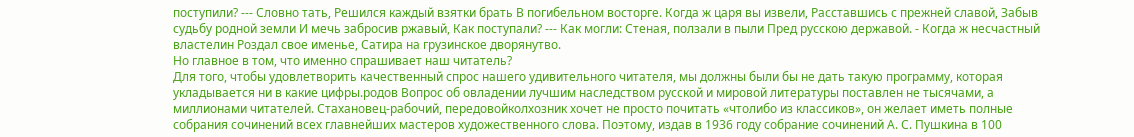поступили? --- Словно тать, Решился каждый взятки брать В погибельном восторге. Когда ж царя вы извели, Расставшись с прежней славой, Забыв судьбу родной земли И мечь забросив ржавый, Как поступали? --- Как могли: Стеная, ползали в пыли Пред русскою державой. - Когда ж несчастный властелин Роздал свое именье, Сатира на грузинское дворянутво.
Но главное в том, что именно спрашивает наш читатель?
Для того, чтобы удовлетворить качественный спрос нашего удивительного читателя, мы должны были бы не дать такую программу, которая укладывается ни в какие цифры.родов Вопрос об овладении лучшим наследством русской и мировой литературы поставлен не тысячами, а миллионами читателей. Стахановец-рабочий, передовойколхозник хочет не просто почитать «чтолибо из классиков», он желает иметь полные собрания сочинений всех главнейших мастеров художественного слова. Поэтому, издав в 1936 году собрание сочинений А. С. Пушкина в 100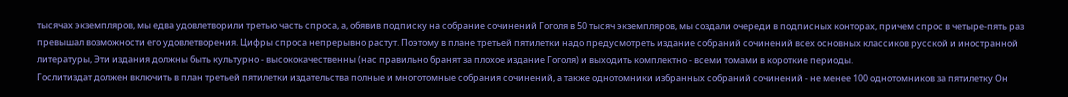тысячах экземпляров, мы едва удовлетворили третью часть спроса, а, обявив подписку на собрание сочинений Гоголя в 50 тысяч экземпляров, мы создали очереди в подписных конторах, причем спрос в четыре-пять раз превышал возможности его удовлетворения. Цифры спроса непрерывно растут. Поэтому в плане третьей пятилетки надо предусмотреть издание собраний сочинений всех основных классиков русской и иностранной литературы, Эти издания должны быть культурно - высококачественны (нас правильно бранят за плохое издание Гоголя) и выходить комплектно - всеми томами в короткие периоды.
Гослитиздат должен включить в план третьей пятилетки издательства полные и многотомные собрания сочинений, а также однотомники избранных собраний сочинений - не менее 100 однотомников за пятилетку Он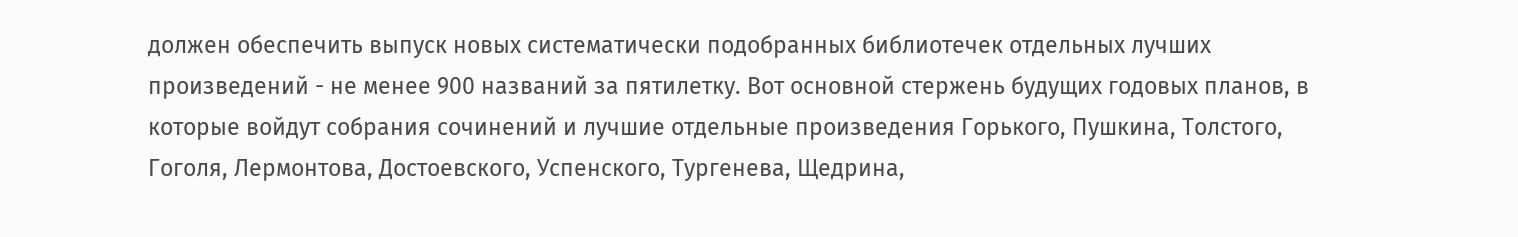должен обеспечить выпуск новых систематически подобранных библиотечек отдельных лучших произведений - не менее 900 названий за пятилетку. Вот основной стержень будущих годовых планов, в которые войдут собрания сочинений и лучшие отдельные произведения Горького, Пушкина, Толстого, Гоголя, Лермонтова, Достоевского, Успенского, Тургенева, Щедрина,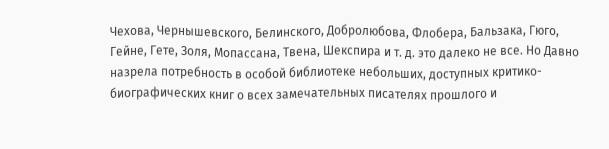Чехова, Чернышевского, Белинского, Добролюбова, Флобера, Бальзака, Гюго, Гейне, Гете, Золя, Мопассана, Твена, Шекспира и т. д. это далеко не все. Но Давно назрела потребность в особой библиотеке небольших, доступных критико-биографических книг о всех замечательных писателях прошлого и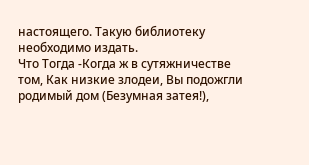настоящего. Такую библиотеку необходимо издать.
Что Тогда -Когда ж в сутяжничестве том, Как низкие злодеи, Вы подожгли родимый дом (Безумная затея!),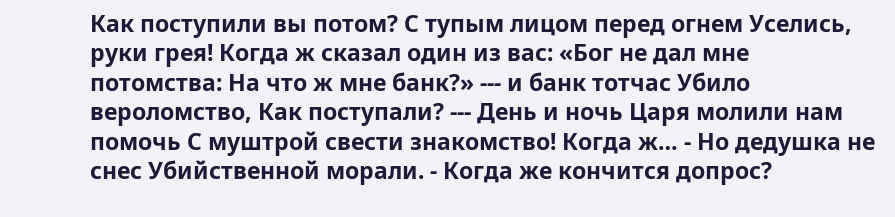Как поступили вы потом? С тупым лицом перед огнем Уселись, руки грея! Когда ж сказал один из вас: «Бог не дал мне потомства: На что ж мне банк?» --- и банк тотчас Убило вероломство, Как поступали? --- День и ночь Царя молили нам помочь С муштрой свести знакомство! Когда ж… - Но дедушка не снес Убийственной морали. - Когда же кончится допрос?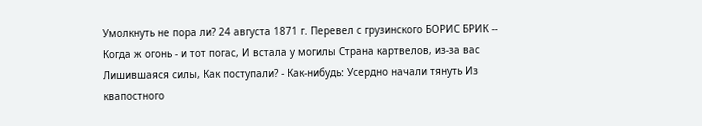Умолкнуть не пора ли? 24 августа 1871 г. Перевел с грузинского БОРИС БРИК -- Когда ж огонь - и тот погас, И встала у могилы Страна картвелов, из-за вас Лишившаяся силы, Как поступали? - Как-нибудь: Усердно начали тянуть Из квапостного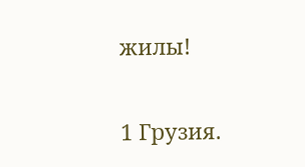жилы!


1 Грузия.